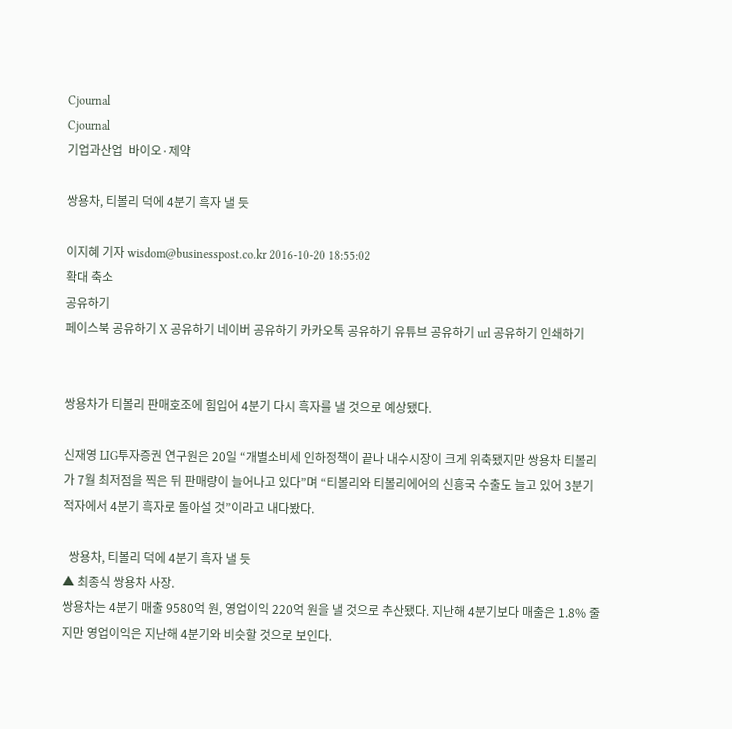Cjournal
Cjournal
기업과산업  바이오·제약

쌍용차, 티볼리 덕에 4분기 흑자 낼 듯

이지혜 기자 wisdom@businesspost.co.kr 2016-10-20 18:55:02
확대 축소
공유하기
페이스북 공유하기 X 공유하기 네이버 공유하기 카카오톡 공유하기 유튜브 공유하기 url 공유하기 인쇄하기


쌍용차가 티볼리 판매호조에 힘입어 4분기 다시 흑자를 낼 것으로 예상됐다.

신재영 LIG투자증권 연구원은 20일 “개별소비세 인하정책이 끝나 내수시장이 크게 위축됐지만 쌍용차 티볼리가 7월 최저점을 찍은 뒤 판매량이 늘어나고 있다”며 “티볼리와 티볼리에어의 신흥국 수출도 늘고 있어 3분기 적자에서 4분기 흑자로 돌아설 것”이라고 내다봤다.

  쌍용차, 티볼리 덕에 4분기 흑자 낼 듯
▲ 최종식 쌍용차 사장.
쌍용차는 4분기 매출 9580억 원, 영업이익 220억 원을 낼 것으로 추산됐다. 지난해 4분기보다 매출은 1.8% 줄지만 영업이익은 지난해 4분기와 비슷할 것으로 보인다.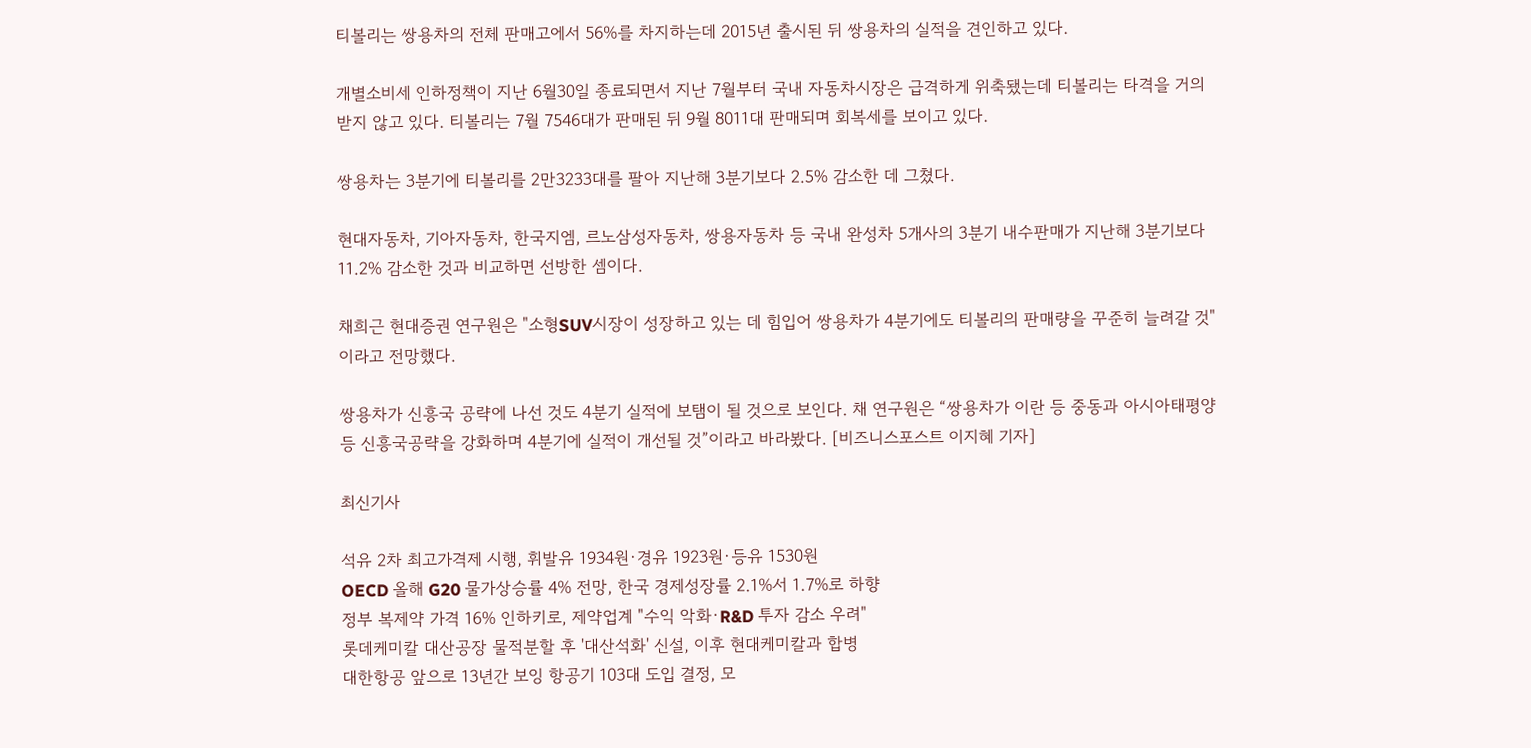티볼리는 쌍용차의 전체 판매고에서 56%를 차지하는데 2015년 출시된 뒤 쌍용차의 실적을 견인하고 있다.

개별소비세 인하정책이 지난 6월30일 종료되면서 지난 7월부터 국내 자동차시장은 급격하게 위축됐는데 티볼리는 타격을 거의 받지 않고 있다. 티볼리는 7월 7546대가 판매된 뒤 9월 8011대 판매되며 회복세를 보이고 있다.

쌍용차는 3분기에 티볼리를 2만3233대를 팔아 지난해 3분기보다 2.5% 감소한 데 그쳤다.

현대자동차, 기아자동차, 한국지엠, 르노삼성자동차, 쌍용자동차 등 국내 완성차 5개사의 3분기 내수판매가 지난해 3분기보다 11.2% 감소한 것과 비교하면 선방한 셈이다.

채희근 현대증권 연구원은 "소형SUV시장이 성장하고 있는 데 힘입어 쌍용차가 4분기에도 티볼리의 판매량을 꾸준히 늘려갈 것"이라고 전망했다.

쌍용차가 신흥국 공략에 나선 것도 4분기 실적에 보탬이 될 것으로 보인다. 채 연구원은 “쌍용차가 이란 등 중동과 아시아태평양 등 신흥국공략을 강화하며 4분기에 실적이 개선될 것”이라고 바라봤다. [비즈니스포스트 이지혜 기자]

최신기사

석유 2차 최고가격제 시행, 휘발유 1934원·경유 1923원·등유 1530원
OECD 올해 G20 물가상승률 4% 전망, 한국 경제성장률 2.1%서 1.7%로 하향
정부 복제약 가격 16% 인하키로, 제약업계 "수익 악화·R&D 투자 감소 우려"
롯데케미칼 대산공장 물적분할 후 '대산석화' 신설, 이후 현대케미칼과 합병
대한항공 앞으로 13년간 보잉 항공기 103대 도입 결정, 모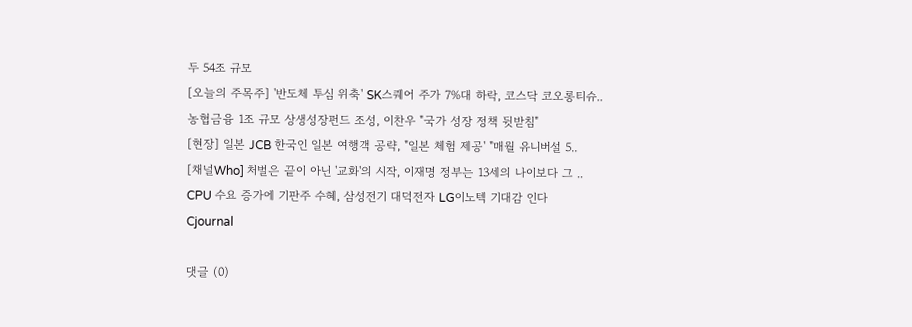두 54조 규모
[오늘의 주목주] '반도체 투심 위축' SK스퀘어 주가 7%대 하락, 코스닥 코오롱티슈..
농협금융 1조 규모 상생성장펀드 조성, 이찬우 "국가 성장 정책 뒷받침"
[현장] 일본 JCB 한국인 일본 여행객 공략, "일본 체험 제공' "매월 유니버설 5..
[채널Who] 처벌은 끝이 아닌 '교화'의 시작, 이재명 정부는 13세의 나이보다 그 ..
CPU 수요 증가에 기판주 수혜, 삼성전기 대덕전자 LG이노텍 기대감 인다
Cjournal

댓글 (0)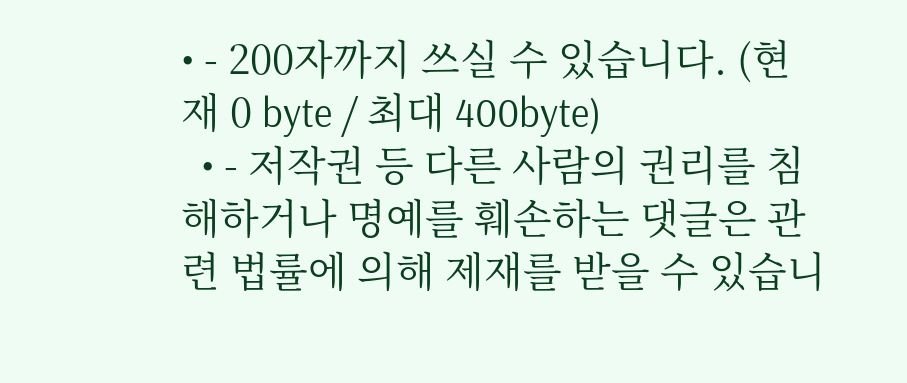• - 200자까지 쓰실 수 있습니다. (현재 0 byte / 최대 400byte)
  • - 저작권 등 다른 사람의 권리를 침해하거나 명예를 훼손하는 댓글은 관련 법률에 의해 제재를 받을 수 있습니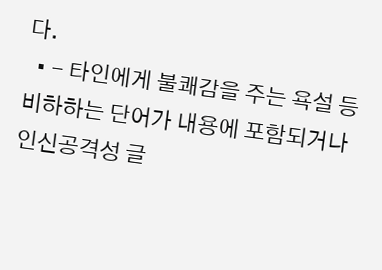다.
  • - 타인에게 불쾌감을 주는 욕설 등 비하하는 단어가 내용에 포함되거나 인신공격성 글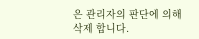은 관리자의 판단에 의해 삭제 합니다.